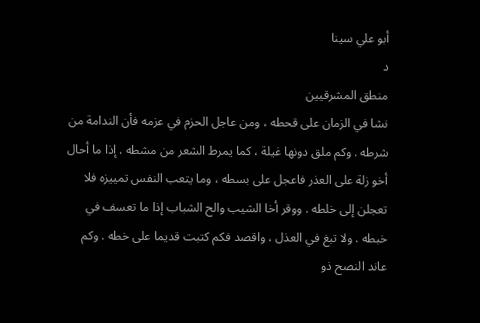أبو علي سينا
د
منطق المشرقيين
نشا في الزمان على قحطه ، ومن عاجل الحزم في عزمه فأن الندامة من شرطه . وكم ملق دونها غيلة ، كما يمرط الشعر من مشطه . إذا ما أحال أخو زلة على العذر فاعجل على بسطه ، وما يتعب النفس تمييزه فلا تعجلن إلى خلطه . ووقر أخا الشيب والح الشباب إذا ما تعسف في خبطه . ولا تبغ في العذل ، واقصد فكم كتبت قديما على خطه . وكم عاند النصح ذو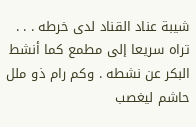شيبة عناد القناد لدى خرطه . . . تراه سريعا إلى مطمع كما أنشط البكر عن نشطه . وكم رام ذو ملل حاشم ليغصب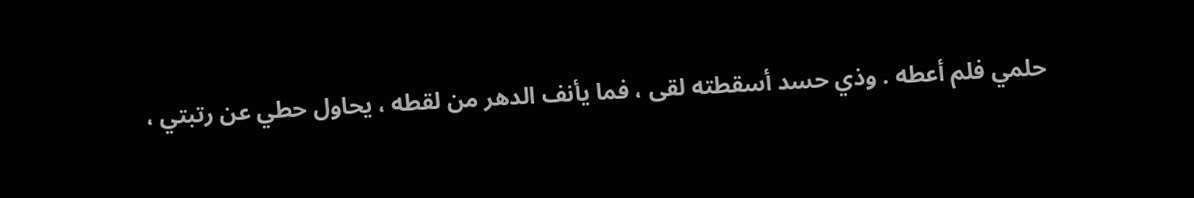حلمي فلم أعطه . وذي حسد أسقطته لقى ، فما يأنف الدهر من لقطه ، يحاول حطي عن رتبتي ،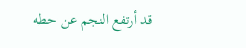قد أرتفع النجم عن حطه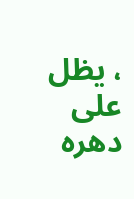، يظل على دهره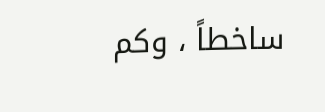ساخطاً ، وكم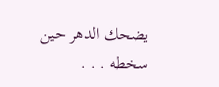يضحك الدهر حين سخطه . . .